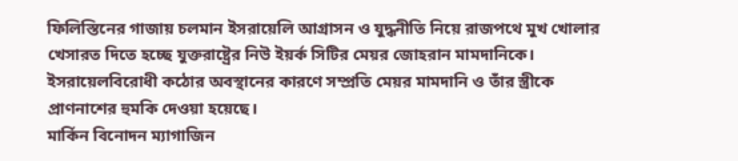ফিলিস্তিনের গাজায় চলমান ইসরায়েলি আগ্রাসন ও যুদ্ধনীতি নিয়ে রাজপথে মুখ খোলার খেসারত দিতে হচ্ছে যুক্তরাষ্ট্রের নিউ ইয়র্ক সিটির মেয়র জোহরান মামদানিকে। ইসরায়েলবিরোধী কঠোর অবস্থানের কারণে সম্প্রতি মেয়র মামদানি ও তাঁর স্ত্রীকে প্রাণনাশের হুমকি দেওয়া হয়েছে।
মার্কিন বিনোদন ম্যাগাজিন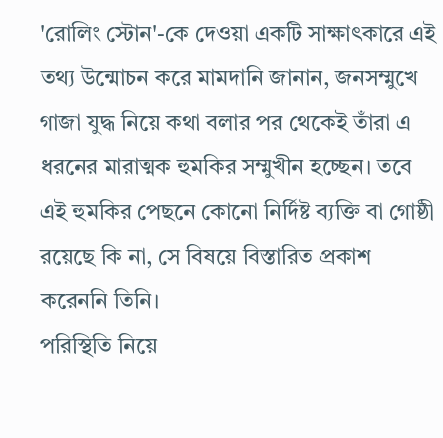'রোলিং স্টোন'-কে দেওয়া একটি সাক্ষাৎকারে এই তথ্য উন্মোচন করে মামদানি জানান, জনসম্মুখে গাজা যুদ্ধ নিয়ে কথা বলার পর থেকেই তাঁরা এ ধরনের মারাত্মক হুমকির সম্মুখীন হচ্ছেন। তবে এই হুমকির পেছনে কোনো নির্দিষ্ট ব্যক্তি বা গোষ্ঠী রয়েছে কি না, সে বিষয়ে বিস্তারিত প্রকাশ করেননি তিনি।
পরিস্থিতি নিয়ে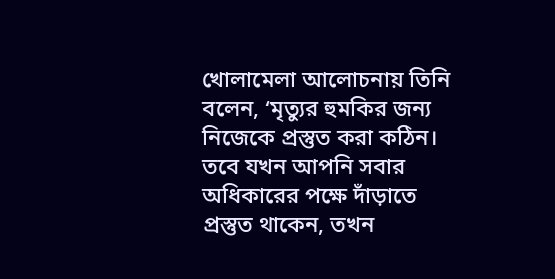খোলামেলা আলোচনায় তিনি বলেন, ‘মৃত্যুর হুমকির জন্য নিজেকে প্রস্তুত করা কঠিন। তবে যখন আপনি সবার অধিকারের পক্ষে দাঁড়াতে প্রস্তুত থাকেন, তখন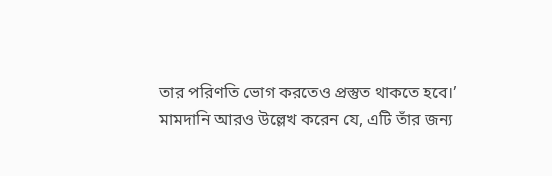তার পরিণতি ভোগ করতেও প্রস্তুত থাকতে হবে।’
মামদানি আরও উল্লেখ করেন যে, এটি তাঁর জন্য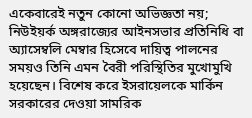একেবারেই নতুন কোনো অভিজ্ঞতা নয়; নিউইয়র্ক অঙ্গরাজ্যের আইনসভার প্রতিনিধি বা অ্যাসেম্বলি মেম্বার হিসেবে দায়িত্ব পালনের সময়ও তিনি এমন বৈরী পরিস্থিতির মুখোমুখি হয়েছেন। বিশেষ করে ইসরায়েলকে মার্কিন সরকারের দেওয়া সামরিক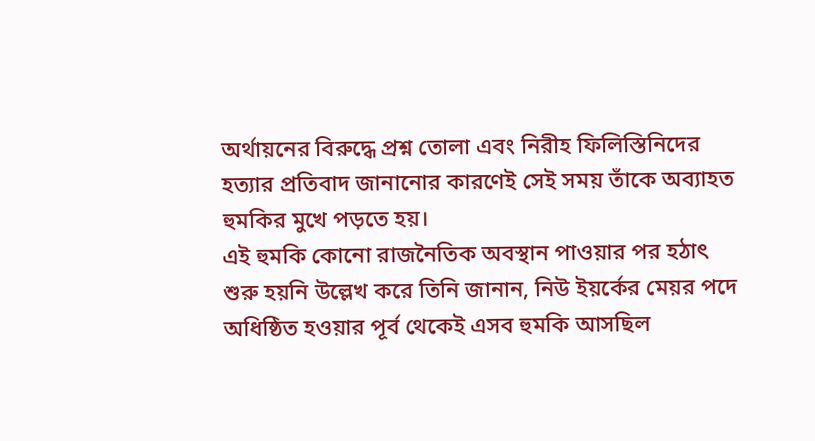অর্থায়নের বিরুদ্ধে প্রশ্ন তোলা এবং নিরীহ ফিলিস্তিনিদের হত্যার প্রতিবাদ জানানোর কারণেই সেই সময় তাঁকে অব্যাহত হুমকির মুখে পড়তে হয়।
এই হুমকি কোনো রাজনৈতিক অবস্থান পাওয়ার পর হঠাৎ শুরু হয়নি উল্লেখ করে তিনি জানান, নিউ ইয়র্কের মেয়র পদে অধিষ্ঠিত হওয়ার পূর্ব থেকেই এসব হুমকি আসছিল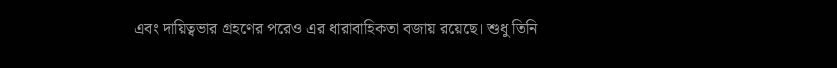এবং দায়িত্বভার গ্রহণের পরেও এর ধারাবাহিকতা বজায় রয়েছে। শুধু তিনি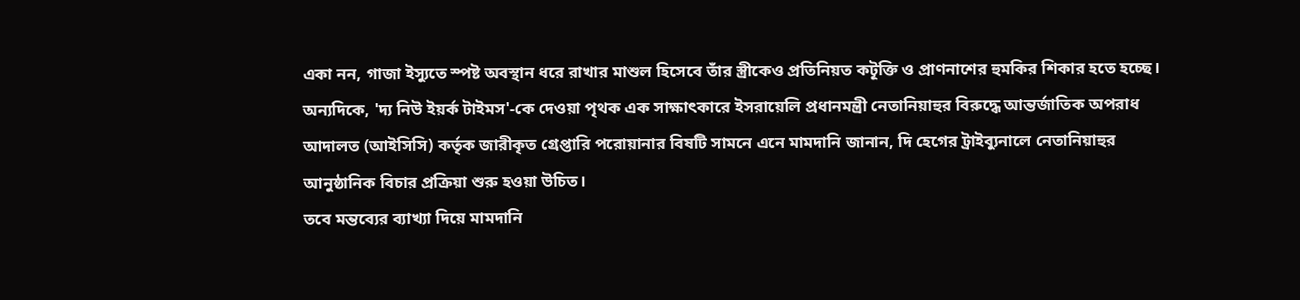একা নন, গাজা ইস্যুতে স্পষ্ট অবস্থান ধরে রাখার মাশুল হিসেবে তাঁর স্ত্রীকেও প্রতিনিয়ত কটূক্তি ও প্রাণনাশের হুমকির শিকার হতে হচ্ছে।
অন্যদিকে, 'দ্য নিউ ইয়র্ক টাইমস'-কে দেওয়া পৃথক এক সাক্ষাৎকারে ইসরায়েলি প্রধানমন্ত্রী নেতানিয়াহুর বিরুদ্ধে আন্তর্জাতিক অপরাধ আদালত (আইসিসি) কর্তৃক জারীকৃত গ্রেপ্তারি পরোয়ানার বিষটি সামনে এনে মামদানি জানান, দি হেগের ট্রাইব্যুনালে নেতানিয়াহুর আনুষ্ঠানিক বিচার প্রক্রিয়া শুরু হওয়া উচিত।
তবে মন্তব্যের ব্যাখ্যা দিয়ে মামদানি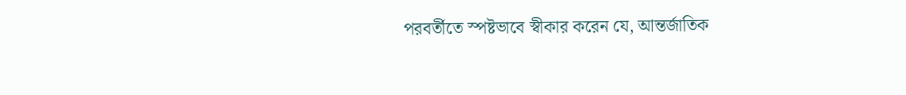পরবর্তীতে স্পষ্টভাবে স্বীকার করেন যে, আন্তর্জাতিক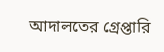আদালতের গ্রেপ্তারি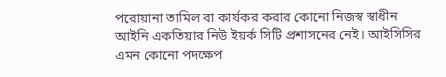পরোয়ানা তামিল বা কার্যকর করার কোনো নিজস্ব স্বাধীন আইনি একতিয়ার নিউ ইয়র্ক সিটি প্রশাসনের নেই। আইসিসির এমন কোনো পদক্ষেপ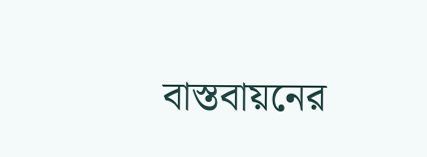বাস্তবায়নের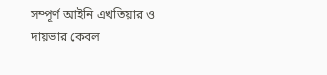সম্পূর্ণ আইনি এখতিয়ার ও দায়ভার কেবল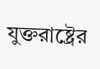যুক্তরাষ্ট্রের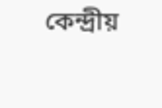কেন্দ্রীয়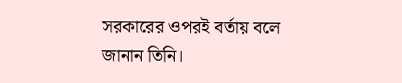সরকারের ওপরই বর্তায় বলে জানান তিনি।